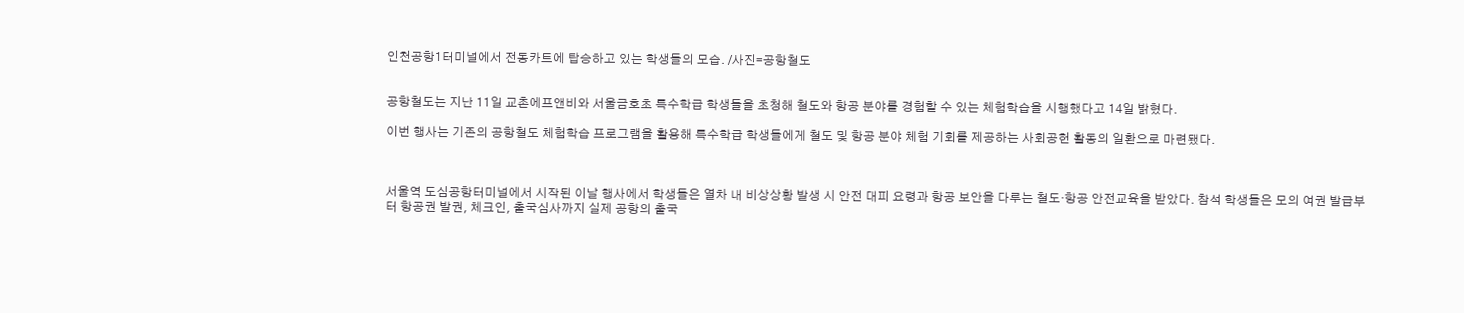인천공항1터미널에서 전동카트에 탑승하고 있는 학생들의 모습. /사진=공항철도


공항철도는 지난 11일 교촌에프앤비와 서울금호초 특수학급 학생들을 초청해 철도와 항공 분야를 경험할 수 있는 체험학습을 시행했다고 14일 밝혔다.

이번 행사는 기존의 공항철도 체험학습 프로그램을 활용해 특수학급 학생들에게 철도 및 항공 분야 체험 기회를 제공하는 사회공헌 활동의 일환으로 마련됐다.



서울역 도심공항터미널에서 시작된 이날 행사에서 학생들은 열차 내 비상상황 발생 시 안전 대피 요령과 항공 보안을 다루는 철도·항공 안전교육을 받았다. 참석 학생들은 모의 여권 발급부터 항공권 발권, 체크인, 출국심사까지 실제 공항의 출국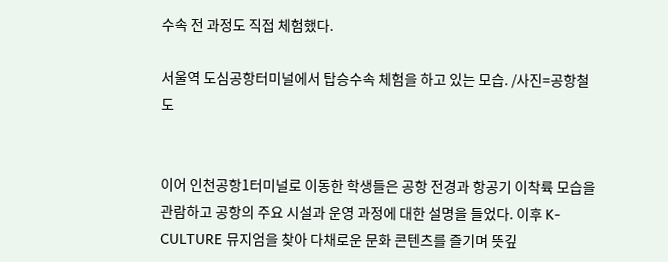수속 전 과정도 직접 체험했다.

서울역 도심공항터미널에서 탑승수속 체험을 하고 있는 모습. /사진=공항철도


이어 인천공항1터미널로 이동한 학생들은 공항 전경과 항공기 이착륙 모습을 관람하고 공항의 주요 시설과 운영 과정에 대한 설명을 들었다. 이후 K-CULTURE 뮤지엄을 찾아 다채로운 문화 콘텐츠를 즐기며 뜻깊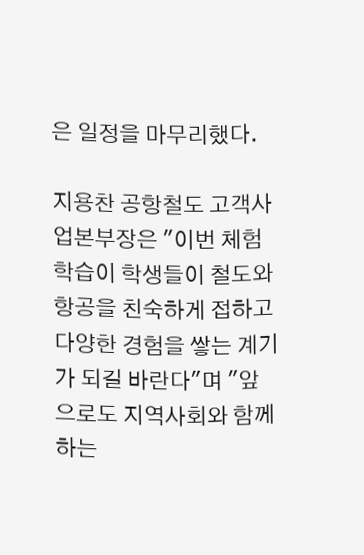은 일정을 마무리했다.

지용찬 공항철도 고객사업본부장은 "이번 체험학습이 학생들이 철도와 항공을 친숙하게 접하고 다양한 경험을 쌓는 계기가 되길 바란다"며 "앞으로도 지역사회와 함께하는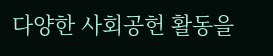다양한 사회공헌 활동을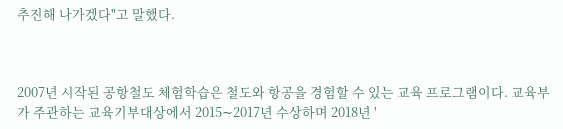추진해 나가겠다"고 말했다.



2007년 시작된 공항철도 체험학습은 철도와 항공을 경험할 수 있는 교육 프로그램이다. 교육부가 주관하는 교육기부대상에서 2015∼2017년 수상하며 2018년 '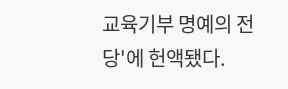교육기부 명예의 전당'에 헌액됐다.